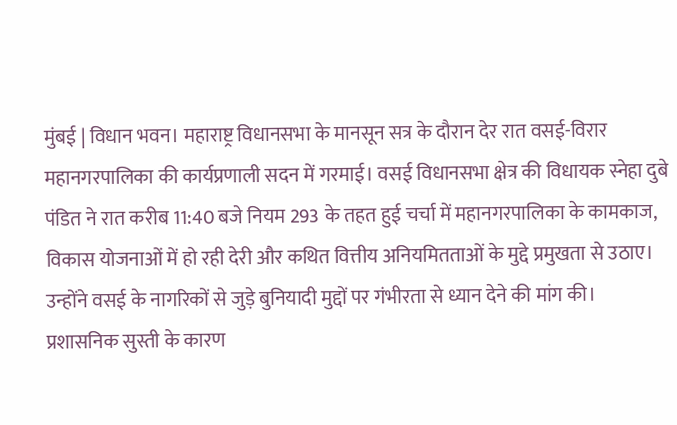मुंबई | विधान भवन। महाराष्ट्र विधानसभा के मानसून सत्र के दौरान देर रात वसई-विरार महानगरपालिका की कार्यप्रणाली सदन में गरमाई। वसई विधानसभा क्षेत्र की विधायक स्नेहा दुबे पंडित ने रात करीब 11:40 बजे नियम 293 के तहत हुई चर्चा में महानगरपालिका के कामकाज, विकास योजनाओं में हो रही देरी और कथित वित्तीय अनियमितताओं के मुद्दे प्रमुखता से उठाए। उन्होंने वसई के नागरिकों से जुड़े बुनियादी मुद्दों पर गंभीरता से ध्यान देने की मांग की।
प्रशासनिक सुस्ती के कारण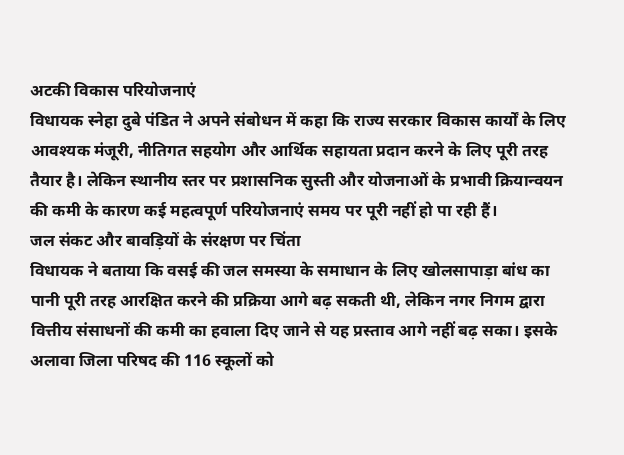अटकी विकास परियोजनाएं
विधायक स्नेहा दुबे पंडित ने अपने संबोधन में कहा कि राज्य सरकार विकास कार्यों के लिए आवश्यक मंजूरी, नीतिगत सहयोग और आर्थिक सहायता प्रदान करने के लिए पूरी तरह तैयार है। लेकिन स्थानीय स्तर पर प्रशासनिक सुस्ती और योजनाओं के प्रभावी क्रियान्वयन की कमी के कारण कई महत्वपूर्ण परियोजनाएं समय पर पूरी नहीं हो पा रही हैं।
जल संकट और बावड़ियों के संरक्षण पर चिंता
विधायक ने बताया कि वसई की जल समस्या के समाधान के लिए खोलसापाड़ा बांध का पानी पूरी तरह आरक्षित करने की प्रक्रिया आगे बढ़ सकती थी, लेकिन नगर निगम द्वारा वित्तीय संसाधनों की कमी का हवाला दिए जाने से यह प्रस्ताव आगे नहीं बढ़ सका। इसके अलावा जिला परिषद की 116 स्कूलों को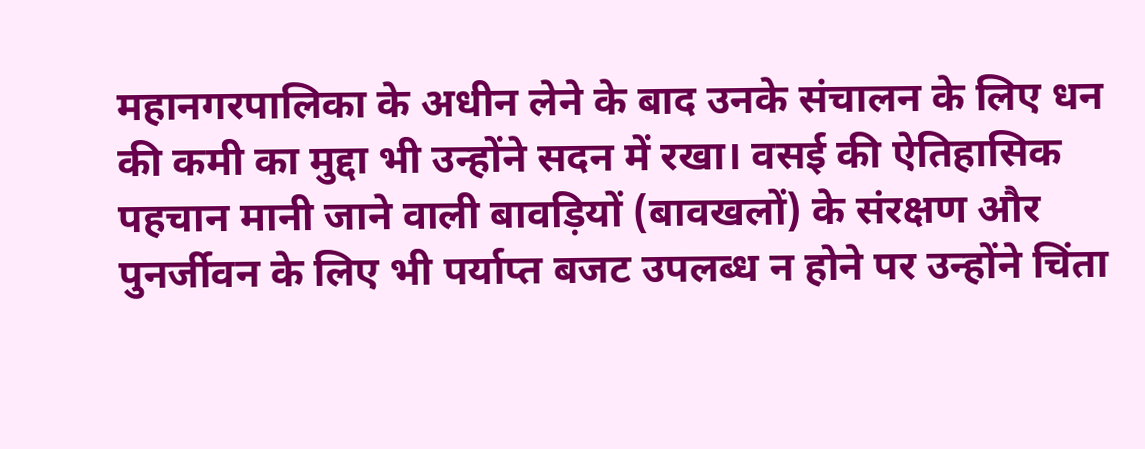महानगरपालिका के अधीन लेने के बाद उनके संचालन के लिए धन की कमी का मुद्दा भी उन्होंने सदन में रखा। वसई की ऐतिहासिक पहचान मानी जाने वाली बावड़ियों (बावखलों) के संरक्षण और पुनर्जीवन के लिए भी पर्याप्त बजट उपलब्ध न होने पर उन्होंने चिंता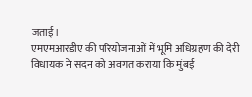जताई।
एमएमआरडीए की परियोजनाओं में भूमि अधिग्रहण की देरी
विधायक ने सदन को अवगत कराया कि मुंबई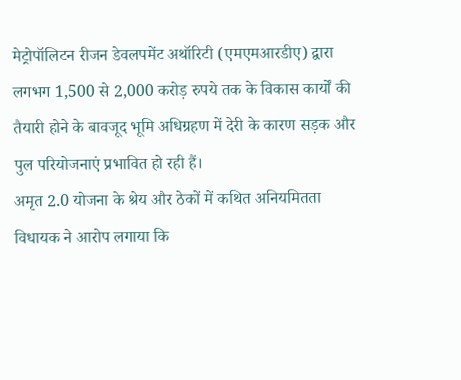मेट्रोपॉलिटन रीजन डेवलपमेंट अथॉरिटी (एमएमआरडीए) द्वारा लगभग 1,500 से 2,000 करोड़ रुपये तक के विकास कार्यों की तैयारी होने के बावजूद भूमि अधिग्रहण में देरी के कारण सड़क और पुल परियोजनाएं प्रभावित हो रही हैं।
अमृत 2.0 योजना के श्रेय और ठेकों में कथित अनियमितता
विधायक ने आरोप लगाया कि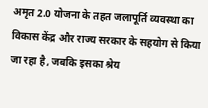अमृत 2.0 योजना के तहत जलापूर्ति व्यवस्था का विकास केंद्र और राज्य सरकार के सहयोग से किया जा रहा है, जबकि इसका श्रेय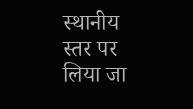स्थानीय स्तर पर लिया जा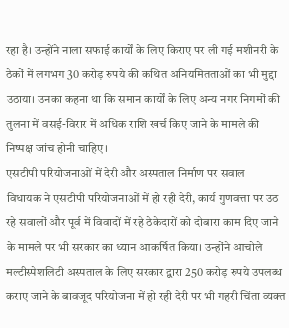रहा है। उन्होंने नाला सफाई कार्यों के लिए किराए पर ली गई मशीनरी के ठेकों में लगभग 30 करोड़ रुपये की कथित अनियमितताओं का भी मुद्दा उठाया। उनका कहना था कि समान कार्यों के लिए अन्य नगर निगमों की तुलना में वसई-विरार में अधिक राशि खर्च किए जाने के मामले की निष्पक्ष जांच होनी चाहिए।
एसटीपी परियोजनाओं में देरी और अस्पताल निर्माण पर सवाल
विधायक ने एसटीपी परियोजनाओं में हो रही देरी, कार्य गुणवत्ता पर उठ रहे सवालों और पूर्व में विवादों में रहे ठेकेदारों को दोबारा काम दिए जाने के मामले पर भी सरकार का ध्यान आकर्षित किया। उन्होंने आचोले मल्टीस्पेशलिटी अस्पताल के लिए सरकार द्वारा 250 करोड़ रुपये उपलब्ध कराए जाने के बावजूद परियोजना में हो रही देरी पर भी गहरी चिंता व्यक्त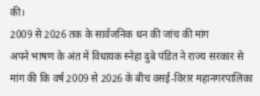की।
2009 से 2026 तक के सार्वजनिक धन की जांच की मांग
अपने भाषण के अंत में विधायक स्नेहा दुबे पंडित ने राज्य सरकार से मांग की कि वर्ष 2009 से 2026 के बीच वसई-विरार महानगरपालिका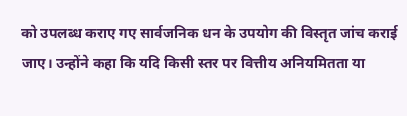को उपलब्ध कराए गए सार्वजनिक धन के उपयोग की विस्तृत जांच कराई जाए। उन्होंने कहा कि यदि किसी स्तर पर वित्तीय अनियमितता या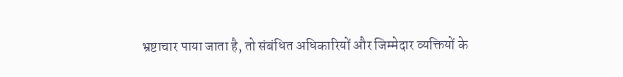भ्रष्टाचार पाया जाता है, तो संबंधित अधिकारियों और जिम्मेदार व्यक्तियों के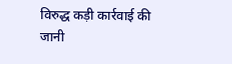विरुद्ध कड़ी कार्रवाई की जानी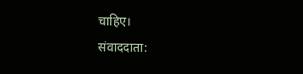चाहिए।
संवाददाता: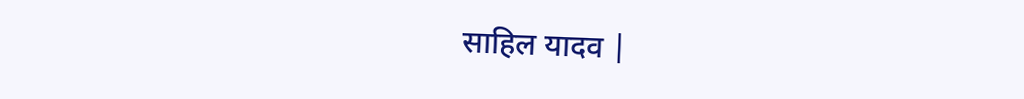साहिल यादव |